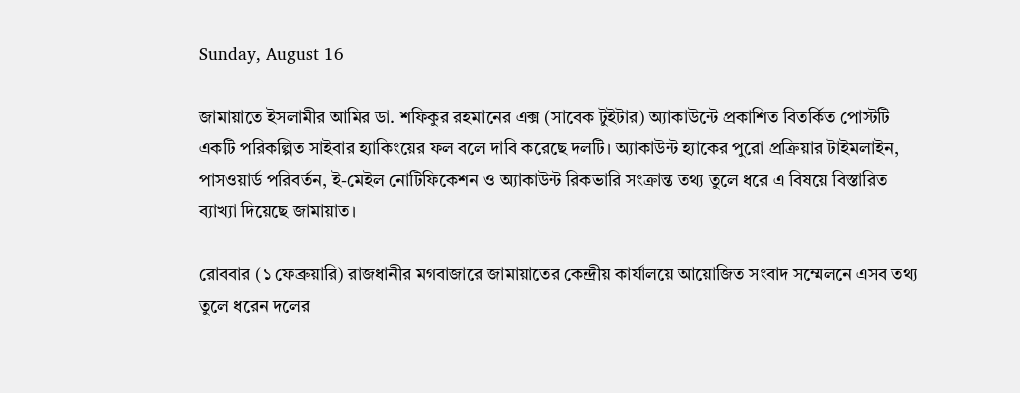Sunday, August 16

জামায়াতে ইসলামীর আমির ডা. শফিকুর রহমানের এক্স (সাবেক টুইটার) অ্যাকাউন্টে প্রকাশিত বিতর্কিত পোস্টটি একটি পরিকল্পিত সাইবার হ্যাকিংয়ের ফল বলে দাবি করেছে দলটি। অ্যাকাউন্ট হ্যাকের পুরো প্রক্রিয়ার টাইমলাইন, পাসওয়ার্ড পরিবর্তন, ই-মেইল নোটিফিকেশন ও অ্যাকাউন্ট রিকভারি সংক্রান্ত তথ্য তুলে ধরে এ বিষয়ে বিস্তারিত ব্যাখ্যা দিয়েছে জামায়াত।

রোববার (১ ফেব্রুয়ারি) রাজধানীর মগবাজারে জামায়াতের কেন্দ্রীয় কার্যালয়ে আয়োজিত সংবাদ সম্মেলনে এসব তথ্য তুলে ধরেন দলের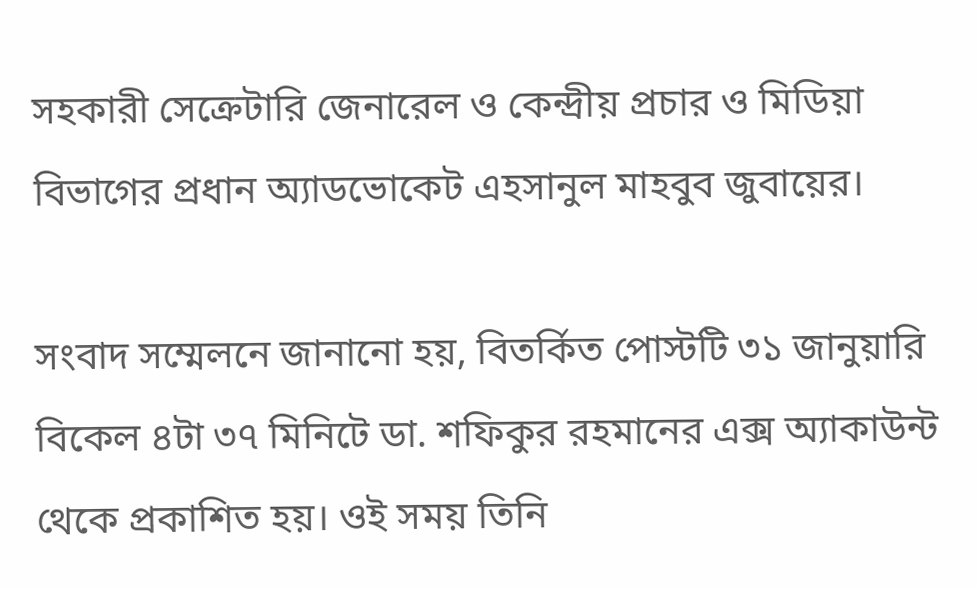সহকারী সেক্রেটারি জেনারেল ও কেন্দ্রীয় প্রচার ও মিডিয়া বিভাগের প্রধান অ্যাডভোকেট এহসানুল মাহবুব জুবায়ের।

সংবাদ সম্মেলনে জানানো হয়, বিতর্কিত পোস্টটি ৩১ জানুয়ারি বিকেল ৪টা ৩৭ মিনিটে ডা. শফিকুর রহমানের এক্স অ্যাকাউন্ট থেকে প্রকাশিত হয়। ওই সময় তিনি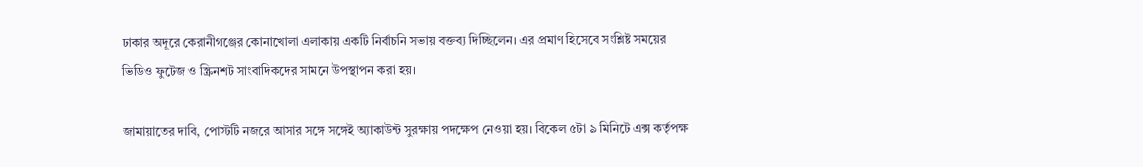ঢাকার অদূরে কেরানীগঞ্জের কোনাখোলা এলাকায় একটি নির্বাচনি সভায় বক্তব্য দিচ্ছিলেন। এর প্রমাণ হিসেবে সংশ্লিষ্ট সময়ের ভিডিও ফুটেজ ও স্ক্রিনশট সাংবাদিকদের সামনে উপস্থাপন করা হয়।

জামায়াতের দাবি, পোস্টটি নজরে আসার সঙ্গে সঙ্গেই অ্যাকাউন্ট সুরক্ষায় পদক্ষেপ নেওয়া হয়। বিকেল ৫টা ৯ মিনিটে এক্স কর্তৃপক্ষ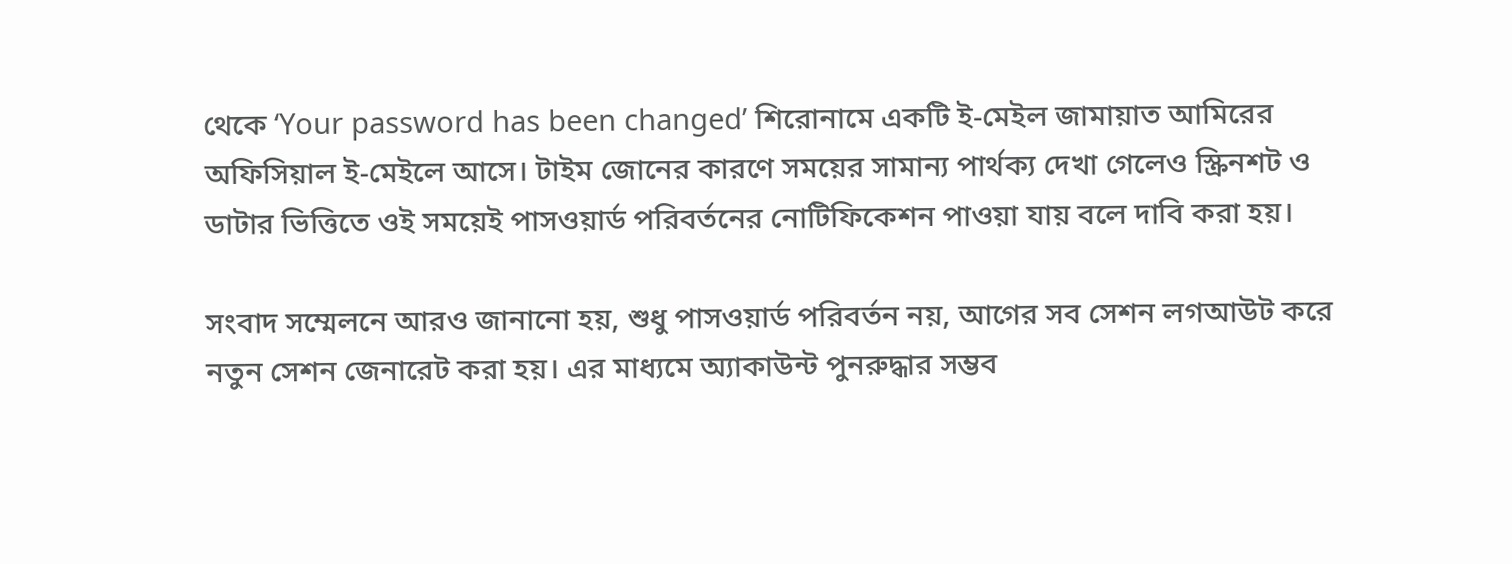থেকে ‘Your password has been changed’ শিরোনামে একটি ই-মেইল জামায়াত আমিরের অফিসিয়াল ই-মেইলে আসে। টাইম জোনের কারণে সময়ের সামান্য পার্থক্য দেখা গেলেও স্ক্রিনশট ও ডাটার ভিত্তিতে ওই সময়েই পাসওয়ার্ড পরিবর্তনের নোটিফিকেশন পাওয়া যায় বলে দাবি করা হয়।

সংবাদ সম্মেলনে আরও জানানো হয়, শুধু পাসওয়ার্ড পরিবর্তন নয়, আগের সব সেশন লগআউট করে নতুন সেশন জেনারেট করা হয়। এর মাধ্যমে অ্যাকাউন্ট পুনরুদ্ধার সম্ভব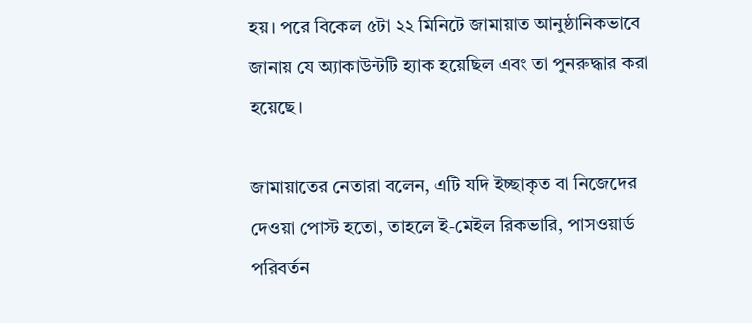হয়। পরে বিকেল ৫টা ২২ মিনিটে জামায়াত আনুষ্ঠানিকভাবে জানায় যে অ্যাকাউন্টটি হ্যাক হয়েছিল এবং তা পুনরুদ্ধার করা হয়েছে।

জামায়াতের নেতারা বলেন, এটি যদি ইচ্ছাকৃত বা নিজেদের দেওয়া পোস্ট হতো, তাহলে ই-মেইল রিকভারি, পাসওয়ার্ড পরিবর্তন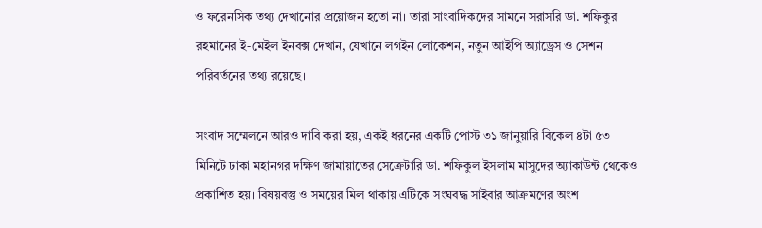ও ফরেনসিক তথ্য দেখানোর প্রয়োজন হতো না। তারা সাংবাদিকদের সামনে সরাসরি ডা. শফিকুর রহমানের ই-মেইল ইনবক্স দেখান, যেখানে লগইন লোকেশন, নতুন আইপি অ্যাড্রেস ও সেশন পরিবর্তনের তথ্য রয়েছে।

সংবাদ সম্মেলনে আরও দাবি করা হয়, একই ধরনের একটি পোস্ট ৩১ জানুয়ারি বিকেল ৪টা ৫৩ মিনিটে ঢাকা মহানগর দক্ষিণ জামায়াতের সেক্রেটারি ডা. শফিকুল ইসলাম মাসুদের অ্যাকাউন্ট থেকেও প্রকাশিত হয়। বিষয়বস্তু ও সময়ের মিল থাকায় এটিকে সংঘবদ্ধ সাইবার আক্রমণের অংশ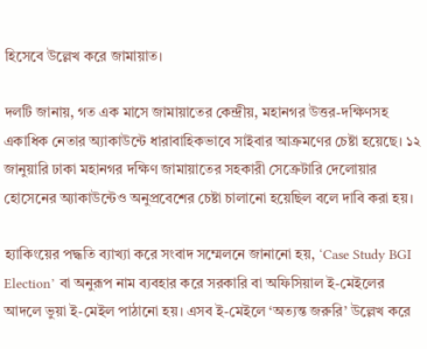হিসেবে উল্লেখ করে জামায়াত।

দলটি জানায়, গত এক মাসে জামায়াতের কেন্দ্রীয়, মহানগর উত্তর-দক্ষিণসহ একাধিক নেতার অ্যাকাউন্টে ধারাবাহিকভাবে সাইবার আক্রমণের চেষ্টা হয়েছে। ১২ জানুয়ারি ঢাকা মহানগর দক্ষিণ জামায়াতের সহকারী সেক্রেটারি দেলোয়ার হোসেনের অ্যাকাউন্টেও অনুপ্রবেশের চেষ্টা চালানো হয়েছিল বলে দাবি করা হয়।

হ্যাকিংয়ের পদ্ধতি ব্যাখ্যা করে সংবাদ সম্মেলনে জানানো হয়, ‘Case Study BGI Election’ বা অনুরূপ নাম ব্যবহার করে সরকারি বা অফিসিয়াল ই-মেইলের আদলে ভুয়া ই-মেইল পাঠানো হয়। এসব ই-মেইলে ‘অত্যন্ত জরুরি’ উল্লেখ করে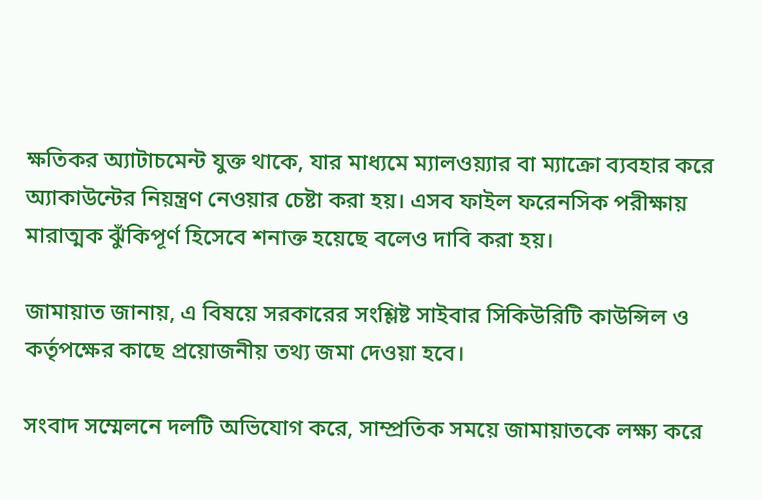ক্ষতিকর অ্যাটাচমেন্ট যুক্ত থাকে, যার মাধ্যমে ম্যালওয়্যার বা ম্যাক্রো ব্যবহার করে অ্যাকাউন্টের নিয়ন্ত্রণ নেওয়ার চেষ্টা করা হয়। এসব ফাইল ফরেনসিক পরীক্ষায় মারাত্মক ঝুঁকিপূর্ণ হিসেবে শনাক্ত হয়েছে বলেও দাবি করা হয়।

জামায়াত জানায়, এ বিষয়ে সরকারের সংশ্লিষ্ট সাইবার সিকিউরিটি কাউন্সিল ও কর্তৃপক্ষের কাছে প্রয়োজনীয় তথ্য জমা দেওয়া হবে।

সংবাদ সম্মেলনে দলটি অভিযোগ করে, সাম্প্রতিক সময়ে জামায়াতকে লক্ষ্য করে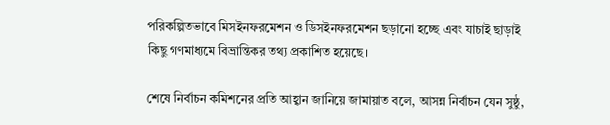পরিকল্পিতভাবে মিসইনফরমেশন ও ডিসইনফরমেশন ছড়ানো হচ্ছে এবং যাচাই ছাড়াই কিছু গণমাধ্যমে বিভ্রান্তিকর তথ্য প্রকাশিত হয়েছে।

শেষে নির্বাচন কমিশনের প্রতি আহ্বান জানিয়ে জামায়াত বলে, আসন্ন নির্বাচন যেন সুষ্ঠু,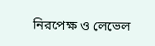নিরপেক্ষ ও লেভেল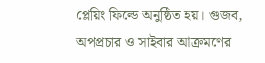প্লেয়িং ফিল্ডে অনুষ্ঠিত হয়। গুজব, অপপ্রচার ও সাইবার আক্রমণের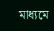মাধ্যমে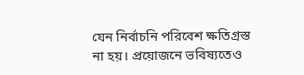যেন নির্বাচনি পরিবেশ ক্ষতিগ্রস্ত না হয়। প্রয়োজনে ভবিষ্যতেও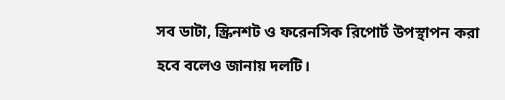সব ডাটা, স্ক্রিনশট ও ফরেনসিক রিপোর্ট উপস্থাপন করা হবে বলেও জানায় দলটি।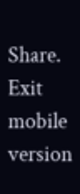Share.
Exit mobile version